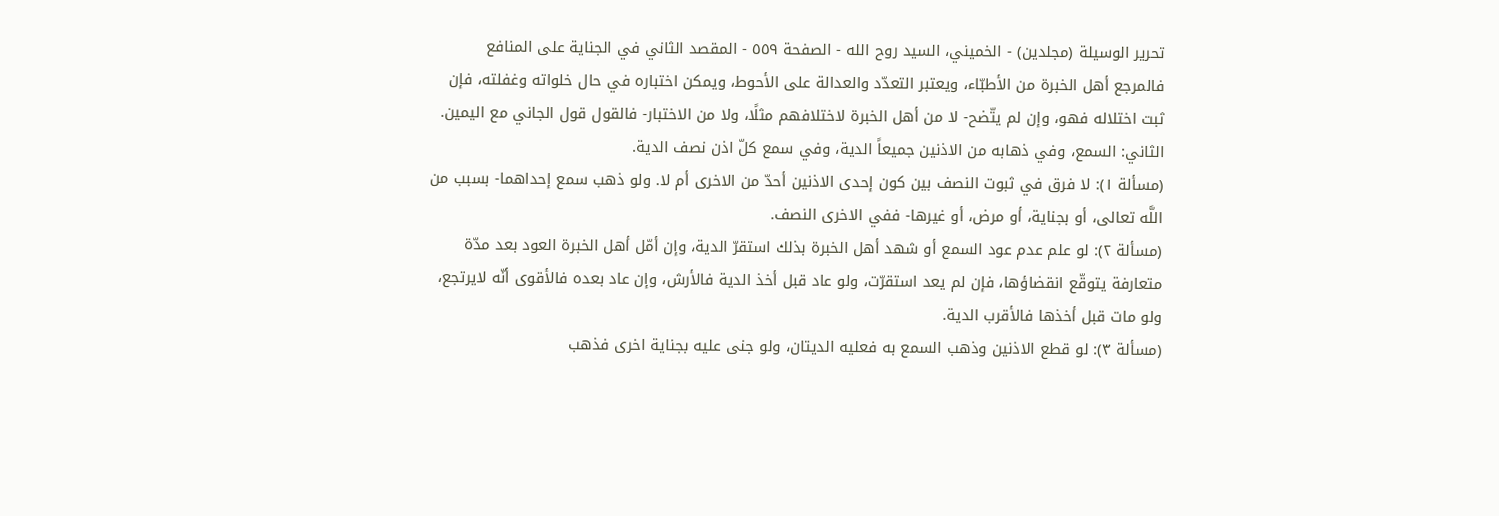تحرير الوسيلة (مجلدین) - الخميني، السيد روح الله - الصفحة ٥٥٩ - المقصد الثاني في الجناية على المنافع
فالمرجع أهل الخبرة من الأطبّاء، ويعتبر التعدّد والعدالة على الأحوط، ويمكن اختباره في حال خلواته وغفلته، فإن ثبت اختلاله فهو، وإن لم يتّضح- لا من أهل الخبرة لاختلافهم مثلًا، ولا من الاختبار- فالقول قول الجاني مع اليمين.
الثاني: السمع، وفي ذهابه من الاذنين جميعاً الدية، وفي سمع كلّ اذن نصف الدية.
(مسألة ١): لا فرق في ثبوت النصف بين كون إحدى الاذنين أحدّ من الاخرى أم لا. ولو ذهب سمع إحداهما- بسبب من اللَّه تعالى، أو بجناية، أو مرض، أو غيرها- ففي الاخرى النصف.
(مسألة ٢): لو علم عدم عود السمع أو شهد أهل الخبرة بذلك استقرّ الدية، وإن أمّل أهل الخبرة العود بعد مدّة متعارفة يتوقّع انقضاؤها، فإن لم يعد استقرّت، ولو عاد قبل أخذ الدية فالأرش، وإن عاد بعده فالأقوى أنّه لايرتجع، ولو مات قبل أخذها فالأقرب الدية.
(مسألة ٣): لو قطع الاذنين وذهب السمع به فعليه الديتان، ولو جنى عليه بجناية اخرى فذهب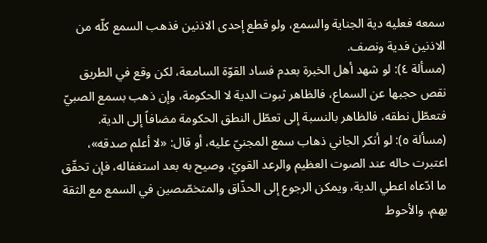سمعه فعليه دية الجناية والسمع، ولو قطع إحدى الاذنين فذهب السمع كلّه من الاذنين فدية ونصف.
(مسألة ٤): لو شهد أهل الخبرة بعدم فساد القوّة السامعة، لكن وقع في الطريق نقص حجبها عن السماع، فالظاهر ثبوت الدية لا الحكومة، وإن ذهب بسمع الصبيّ فتعطّل نطقه، فالظاهر بالنسبة إلى تعطّل النطق الحكومة مضافاً إلى الدية.
(مسألة ٥): لو أنكر الجاني ذهاب سمع المجنيّ عليه، أو قال: «لا أعلم صدقه»، اعتبرت حاله عند الصوت العظيم والرعد القويّ، وصيح به بعد استغفاله، فإن تحقّق ما ادّعاه اعطي الدية، ويمكن الرجوع إلى الحذّاق والمتخصّصين في السمع مع الثقة بهم، والأحوط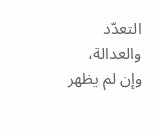التعدّد والعدالة، وإن لم يظهر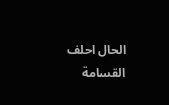الحال احلف القسامة